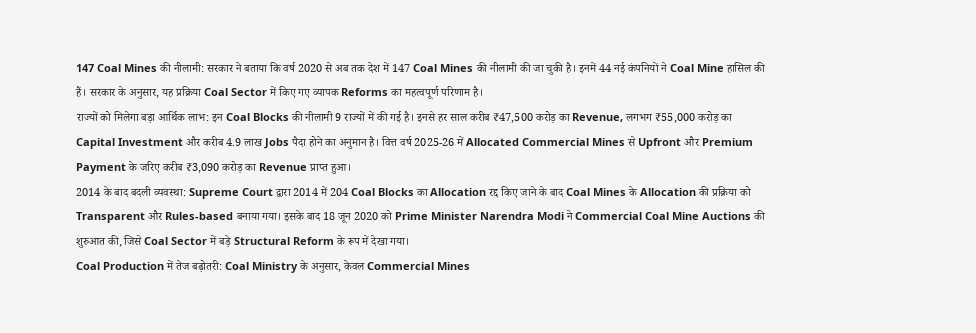147 Coal Mines की नीलामी: सरकार ने बताया कि वर्ष 2020 से अब तक देश में 147 Coal Mines की नीलामी की जा चुकी है। इनमें 44 नई कंपनियों ने Coal Mine हासिल की हैं। सरकार के अनुसार, यह प्रक्रिया Coal Sector में किए गए व्यापक Reforms का महत्वपूर्ण परिणाम है।
राज्यों को मिलेगा बड़ा आर्थिक लाभ: इन Coal Blocks की नीलामी 9 राज्यों में की गई है। इनसे हर साल करीब ₹47,500 करोड़ का Revenue, लगभग ₹55,000 करोड़ का Capital Investment और करीब 4.9 लाख Jobs पैदा होने का अनुमान है। वित्त वर्ष 2025-26 में Allocated Commercial Mines से Upfront और Premium Payment के जरिए करीब ₹3,090 करोड़ का Revenue प्राप्त हुआ।
2014 के बाद बदली व्यवस्था: Supreme Court द्वारा 2014 में 204 Coal Blocks का Allocation रद्द किए जाने के बाद Coal Mines के Allocation की प्रक्रिया को Transparent और Rules-based बनाया गया। इसके बाद 18 जून 2020 को Prime Minister Narendra Modi ने Commercial Coal Mine Auctions की शुरुआत की, जिसे Coal Sector में बड़े Structural Reform के रूप में देखा गया।
Coal Production में तेज बढ़ोतरी: Coal Ministry के अनुसार, केवल Commercial Mines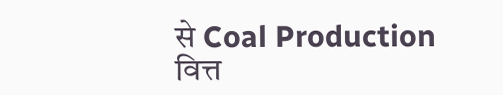से Coal Production वित्त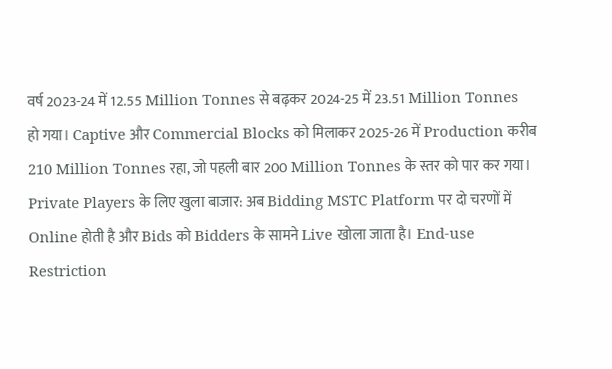वर्ष 2023-24 में 12.55 Million Tonnes से बढ़कर 2024-25 में 23.51 Million Tonnes हो गया। Captive और Commercial Blocks को मिलाकर 2025-26 में Production करीब 210 Million Tonnes रहा, जो पहली बार 200 Million Tonnes के स्तर को पार कर गया।
Private Players के लिए खुला बाजार: अब Bidding MSTC Platform पर दो चरणों में Online होती है और Bids को Bidders के सामने Live खोला जाता है। End-use Restriction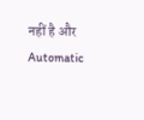नहीं है और Automatic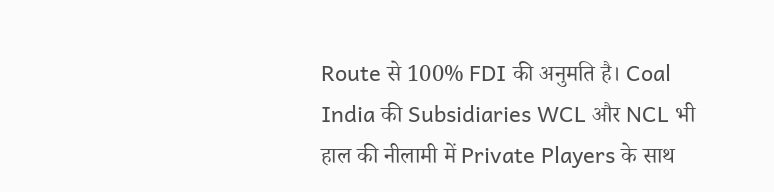Route से 100% FDI की अनुमति है। Coal India की Subsidiaries WCL और NCL भी हाल की नीलामी में Private Players के साथ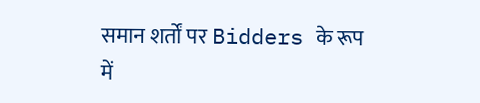समान शर्तों पर Bidders के रूप में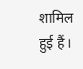शामिल हुई हैं।